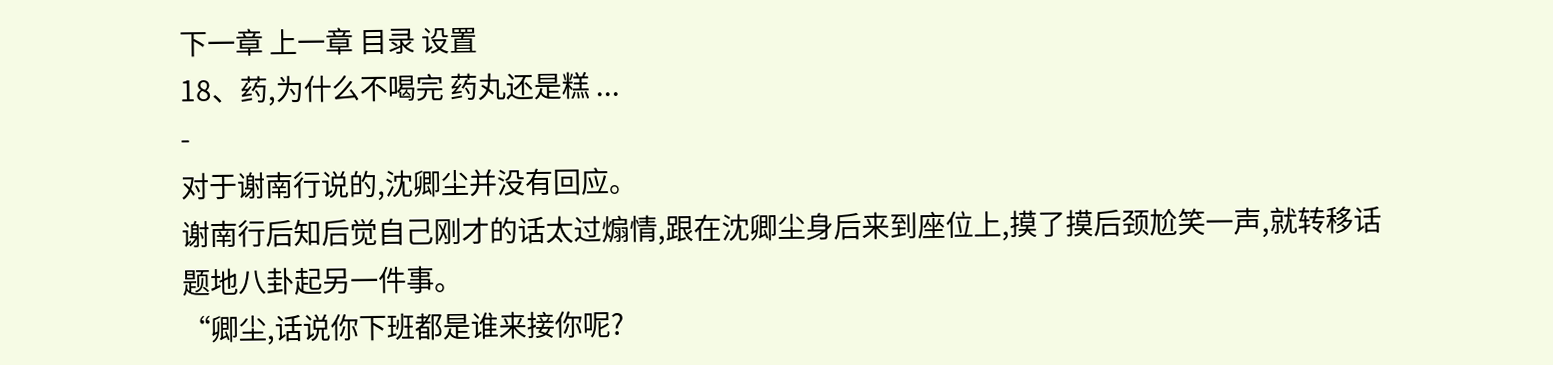下一章 上一章 目录 设置
18、药,为什么不喝完 药丸还是糕 ...
-
对于谢南行说的,沈卿尘并没有回应。
谢南行后知后觉自己刚才的话太过煽情,跟在沈卿尘身后来到座位上,摸了摸后颈尬笑一声,就转移话题地八卦起另一件事。
“卿尘,话说你下班都是谁来接你呢?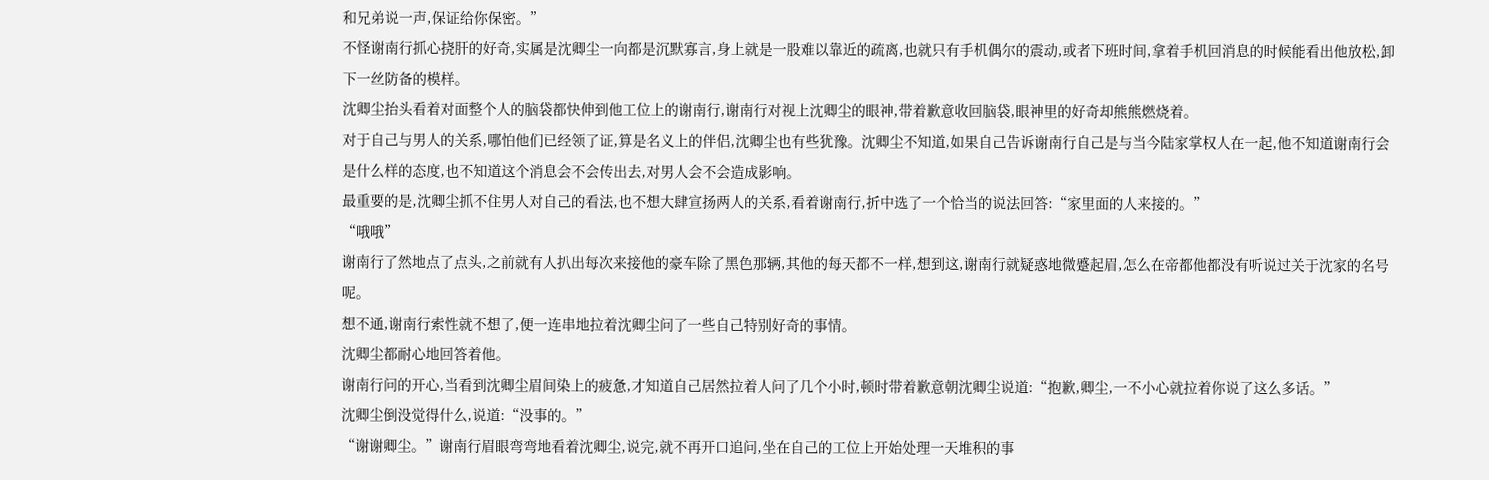和兄弟说一声,保证给你保密。”
不怪谢南行抓心挠肝的好奇,实属是沈卿尘一向都是沉默寡言,身上就是一股难以靠近的疏离,也就只有手机偶尔的震动,或者下班时间,拿着手机回消息的时候能看出他放松,卸下一丝防备的模样。
沈卿尘抬头看着对面整个人的脑袋都快伸到他工位上的谢南行,谢南行对视上沈卿尘的眼神,带着歉意收回脑袋,眼神里的好奇却熊熊燃烧着。
对于自己与男人的关系,哪怕他们已经领了证,算是名义上的伴侣,沈卿尘也有些犹豫。沈卿尘不知道,如果自己告诉谢南行自己是与当今陆家掌权人在一起,他不知道谢南行会是什么样的态度,也不知道这个消息会不会传出去,对男人会不会造成影响。
最重要的是,沈卿尘抓不住男人对自己的看法,也不想大肆宣扬两人的关系,看着谢南行,折中选了一个恰当的说法回答:“家里面的人来接的。”
“哦哦”
谢南行了然地点了点头,之前就有人扒出每次来接他的豪车除了黑色那辆,其他的每天都不一样,想到这,谢南行就疑惑地微蹙起眉,怎么在帝都他都没有听说过关于沈家的名号呢。
想不通,谢南行索性就不想了,便一连串地拉着沈卿尘问了一些自己特别好奇的事情。
沈卿尘都耐心地回答着他。
谢南行问的开心,当看到沈卿尘眉间染上的疲惫,才知道自己居然拉着人问了几个小时,顿时带着歉意朝沈卿尘说道:“抱歉,卿尘,一不小心就拉着你说了这么多话。”
沈卿尘倒没觉得什么,说道:“没事的。”
“谢谢卿尘。”谢南行眉眼弯弯地看着沈卿尘,说完,就不再开口追问,坐在自己的工位上开始处理一天堆积的事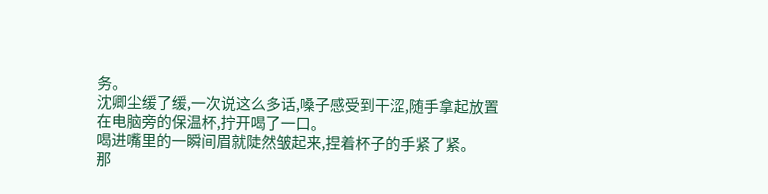务。
沈卿尘缓了缓,一次说这么多话,嗓子感受到干涩,随手拿起放置在电脑旁的保温杯,拧开喝了一口。
喝进嘴里的一瞬间眉就陡然皱起来,捏着杯子的手紧了紧。
那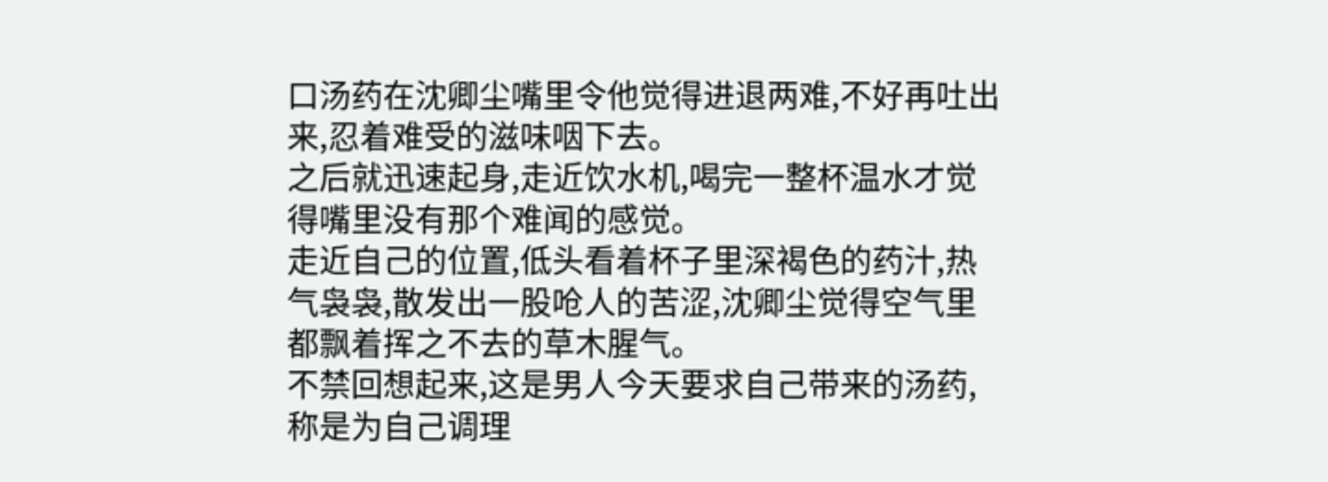口汤药在沈卿尘嘴里令他觉得进退两难,不好再吐出来,忍着难受的滋味咽下去。
之后就迅速起身,走近饮水机,喝完一整杯温水才觉得嘴里没有那个难闻的感觉。
走近自己的位置,低头看着杯子里深褐色的药汁,热气袅袅,散发出一股呛人的苦涩,沈卿尘觉得空气里都飘着挥之不去的草木腥气。
不禁回想起来,这是男人今天要求自己带来的汤药,称是为自己调理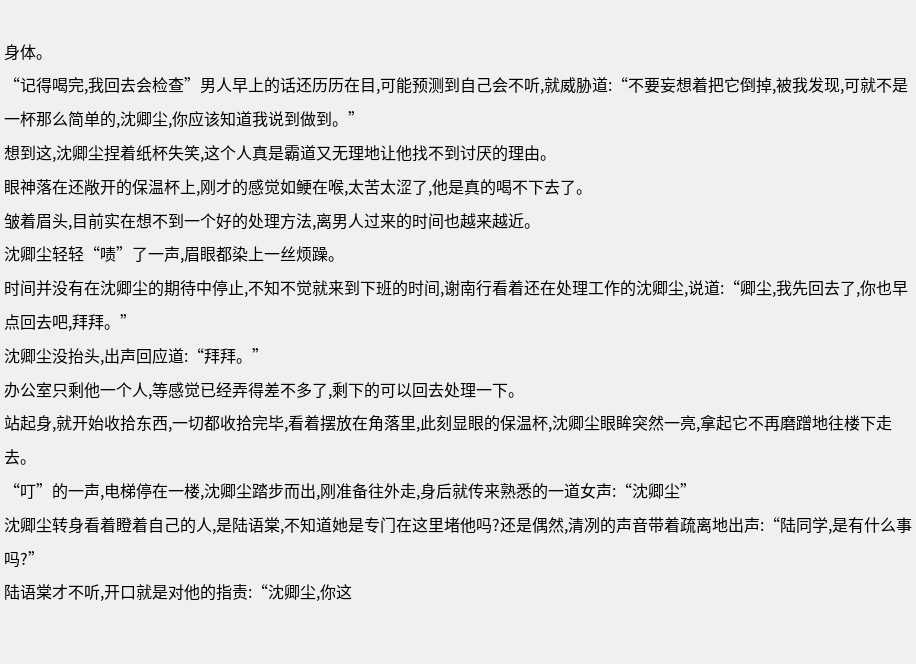身体。
“记得喝完,我回去会检查”男人早上的话还历历在目,可能预测到自己会不听,就威胁道:“不要妄想着把它倒掉,被我发现,可就不是一杯那么简单的,沈卿尘,你应该知道我说到做到。”
想到这,沈卿尘捏着纸杯失笑,这个人真是霸道又无理地让他找不到讨厌的理由。
眼神落在还敞开的保温杯上,刚才的感觉如鲠在喉,太苦太涩了,他是真的喝不下去了。
皱着眉头,目前实在想不到一个好的处理方法,离男人过来的时间也越来越近。
沈卿尘轻轻“啧”了一声,眉眼都染上一丝烦躁。
时间并没有在沈卿尘的期待中停止,不知不觉就来到下班的时间,谢南行看着还在处理工作的沈卿尘,说道:“卿尘,我先回去了,你也早点回去吧,拜拜。”
沈卿尘没抬头,出声回应道:“拜拜。”
办公室只剩他一个人,等感觉已经弄得差不多了,剩下的可以回去处理一下。
站起身,就开始收拾东西,一切都收拾完毕,看着摆放在角落里,此刻显眼的保温杯,沈卿尘眼眸突然一亮,拿起它不再磨蹭地往楼下走去。
“叮”的一声,电梯停在一楼,沈卿尘踏步而出,刚准备往外走,身后就传来熟悉的一道女声:“沈卿尘”
沈卿尘转身看着瞪着自己的人,是陆语棠,不知道她是专门在这里堵他吗?还是偶然,清冽的声音带着疏离地出声:“陆同学,是有什么事吗?”
陆语棠才不听,开口就是对他的指责:“沈卿尘,你这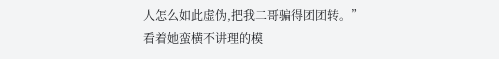人怎么如此虚伪,把我二哥骗得团团转。”
看着她蛮横不讲理的模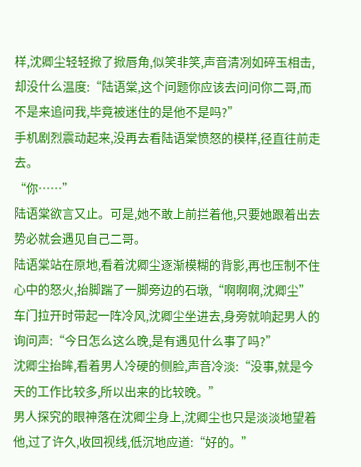样,沈卿尘轻轻掀了掀唇角,似笑非笑,声音清冽如碎玉相击,却没什么温度:“陆语棠,这个问题你应该去问问你二哥,而不是来追问我,毕竟被迷住的是他不是吗?”
手机剧烈震动起来,没再去看陆语棠愤怒的模样,径直往前走去。
“你……”
陆语棠欲言又止。可是,她不敢上前拦着他,只要她跟着出去势必就会遇见自己二哥。
陆语棠站在原地,看着沈卿尘逐渐模糊的背影,再也压制不住心中的怒火,抬脚踹了一脚旁边的石墩,“啊啊啊,沈卿尘”
车门拉开时带起一阵冷风,沈卿尘坐进去,身旁就响起男人的询问声:“今日怎么这么晚,是有遇见什么事了吗?”
沈卿尘抬眸,看着男人冷硬的侧脸,声音冷淡:“没事,就是今天的工作比较多,所以出来的比较晚。”
男人探究的眼神落在沈卿尘身上,沈卿尘也只是淡淡地望着他,过了许久,收回视线,低沉地应道:“好的。”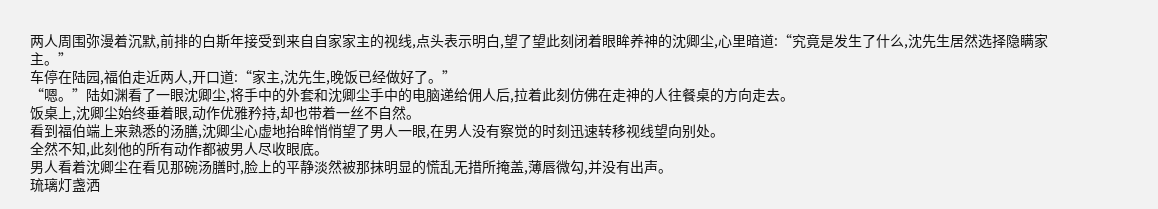两人周围弥漫着沉默,前排的白斯年接受到来自自家家主的视线,点头表示明白,望了望此刻闭着眼眸养神的沈卿尘,心里暗道:“究竟是发生了什么,沈先生居然选择隐瞒家主。”
车停在陆园,福伯走近两人,开口道:“家主,沈先生,晚饭已经做好了。”
“嗯。”陆如渊看了一眼沈卿尘,将手中的外套和沈卿尘手中的电脑递给佣人后,拉着此刻仿佛在走神的人往餐桌的方向走去。
饭桌上,沈卿尘始终垂着眼,动作优雅矜持,却也带着一丝不自然。
看到福伯端上来熟悉的汤膳,沈卿尘心虚地抬眸悄悄望了男人一眼,在男人没有察觉的时刻迅速转移视线望向别处。
全然不知,此刻他的所有动作都被男人尽收眼底。
男人看着沈卿尘在看见那碗汤膳时,脸上的平静淡然被那抹明显的慌乱无措所掩盖,薄唇微勾,并没有出声。
琉璃灯盏洒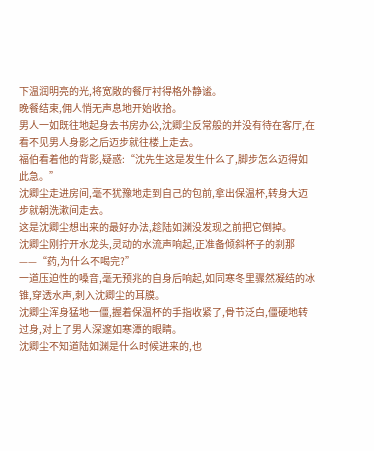下温润明亮的光,将宽敞的餐厅衬得格外静谧。
晚餐结束,佣人悄无声息地开始收拾。
男人一如既往地起身去书房办公,沈卿尘反常般的并没有待在客厅,在看不见男人身影之后迈步就往楼上走去。
福伯看着他的背影,疑惑:“沈先生这是发生什么了,脚步怎么迈得如此急。”
沈卿尘走进房间,毫不犹豫地走到自己的包前,拿出保温杯,转身大迈步就朝洗漱间走去。
这是沈卿尘想出来的最好办法,趁陆如渊没发现之前把它倒掉。
沈卿尘刚拧开水龙头,灵动的水流声响起,正准备倾斜杯子的刹那——“药,为什么不喝完?”
一道压迫性的嗓音,毫无预兆的自身后响起,如同寒冬里骤然凝结的冰锥,穿透水声,刺入沈卿尘的耳膜。
沈卿尘浑身猛地一僵,握着保温杯的手指收紧了,骨节泛白,僵硬地转过身,对上了男人深邃如寒潭的眼睛。
沈卿尘不知道陆如渊是什么时候进来的,也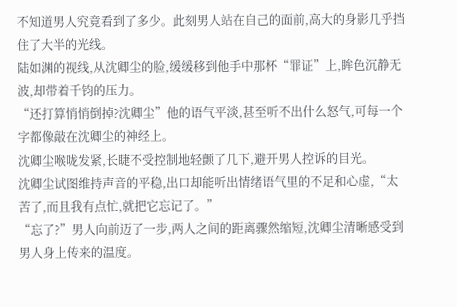不知道男人究竟看到了多少。此刻男人站在自己的面前,高大的身影几乎挡住了大半的光线。
陆如渊的视线,从沈卿尘的脸,缓缓移到他手中那杯“罪证”上,眸色沉静无波,却带着千钧的压力。
“还打算悄悄倒掉?沈卿尘”他的语气平淡,甚至听不出什么怒气,可每一个字都像敲在沈卿尘的神经上。
沈卿尘喉咙发紧,长睫不受控制地轻颤了几下,避开男人控诉的目光。
沈卿尘试图维持声音的平稳,出口却能听出情绪语气里的不足和心虚,“太苦了,而且我有点忙,就把它忘记了。”
“忘了?”男人向前迈了一步,两人之间的距离骤然缩短,沈卿尘清晰感受到男人身上传来的温度。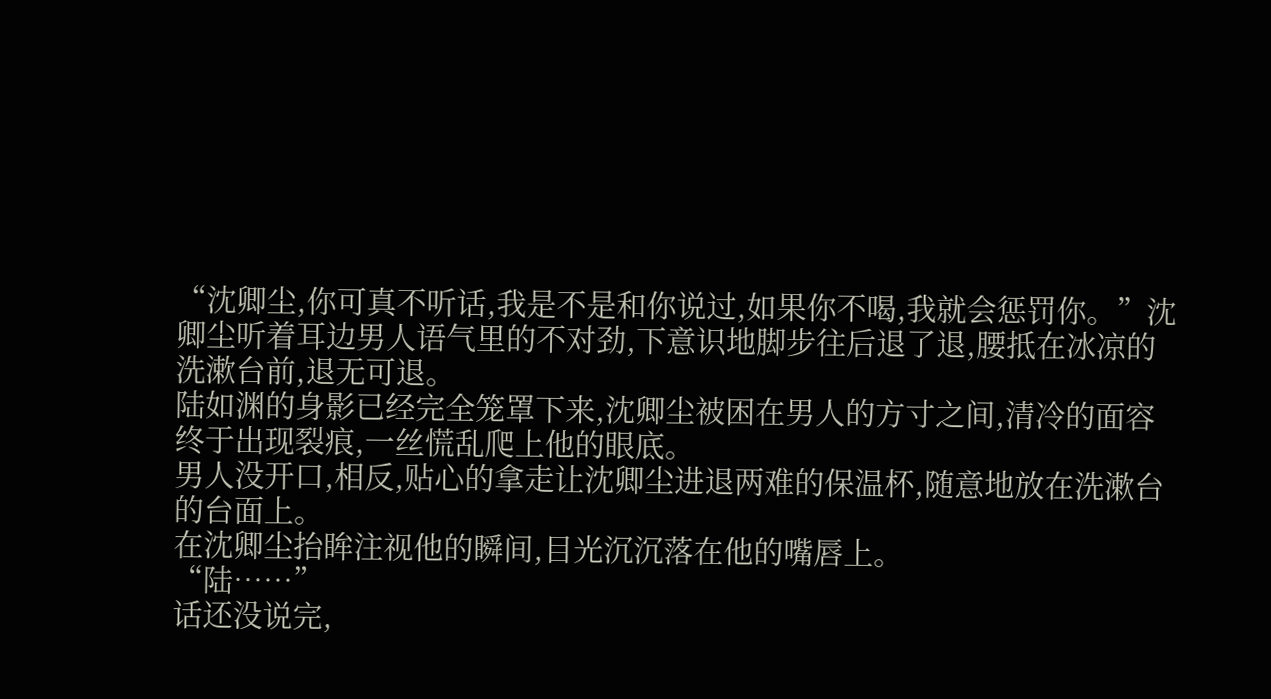“沈卿尘,你可真不听话,我是不是和你说过,如果你不喝,我就会惩罚你。”沈卿尘听着耳边男人语气里的不对劲,下意识地脚步往后退了退,腰抵在冰凉的洗漱台前,退无可退。
陆如渊的身影已经完全笼罩下来,沈卿尘被困在男人的方寸之间,清冷的面容终于出现裂痕,一丝慌乱爬上他的眼底。
男人没开口,相反,贴心的拿走让沈卿尘进退两难的保温杯,随意地放在洗漱台的台面上。
在沈卿尘抬眸注视他的瞬间,目光沉沉落在他的嘴唇上。
“陆……”
话还没说完,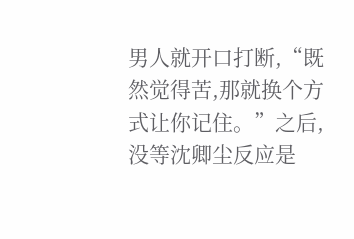男人就开口打断,“既然觉得苦,那就换个方式让你记住。”之后,没等沈卿尘反应是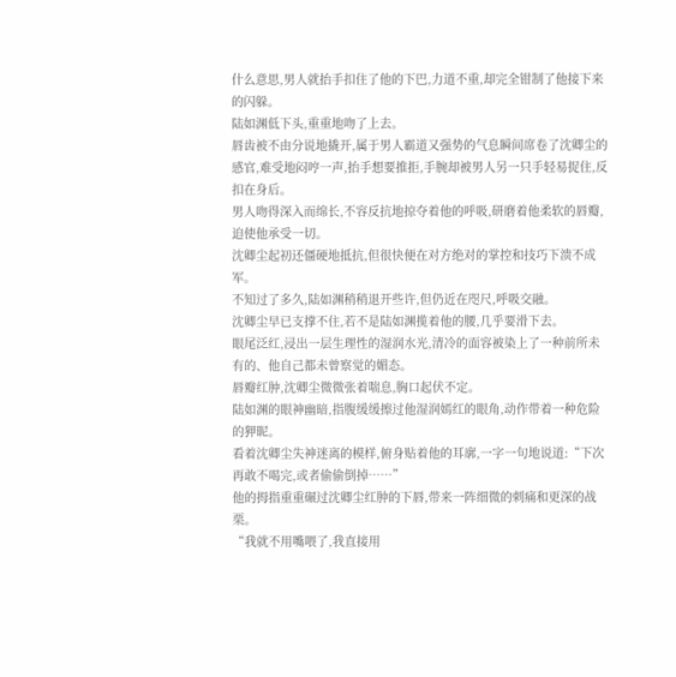什么意思,男人就抬手扣住了他的下巴,力道不重,却完全钳制了他接下来的闪躲。
陆如渊低下头,重重地吻了上去。
唇齿被不由分说地撬开,属于男人霸道又强势的气息瞬间席卷了沈卿尘的感官,难受地闷哼一声,抬手想要推拒,手腕却被男人另一只手轻易捉住,反扣在身后。
男人吻得深入而绵长,不容反抗地掠夺着他的呼吸,研磨着他柔软的唇瓣,迫使他承受一切。
沈卿尘起初还僵硬地抵抗,但很快便在对方绝对的掌控和技巧下溃不成军。
不知过了多久,陆如渊稍稍退开些许,但仍近在咫尺,呼吸交融。
沈卿尘早已支撑不住,若不是陆如渊揽着他的腰,几乎要滑下去。
眼尾泛红,浸出一层生理性的湿润水光,清冷的面容被染上了一种前所未有的、他自己都未曾察觉的媚态。
唇瓣红肿,沈卿尘微微张着喘息,胸口起伏不定。
陆如渊的眼神幽暗,指腹缓缓擦过他湿润嫣红的眼角,动作带着一种危险的狎昵。
看着沈卿尘失神迷离的模样,俯身贴着他的耳廓,一字一句地说道:“下次再敢不喝完,或者偷偷倒掉……”
他的拇指重重碾过沈卿尘红肿的下唇,带来一阵细微的刺痛和更深的战栗。
“我就不用嘴喂了,我直接用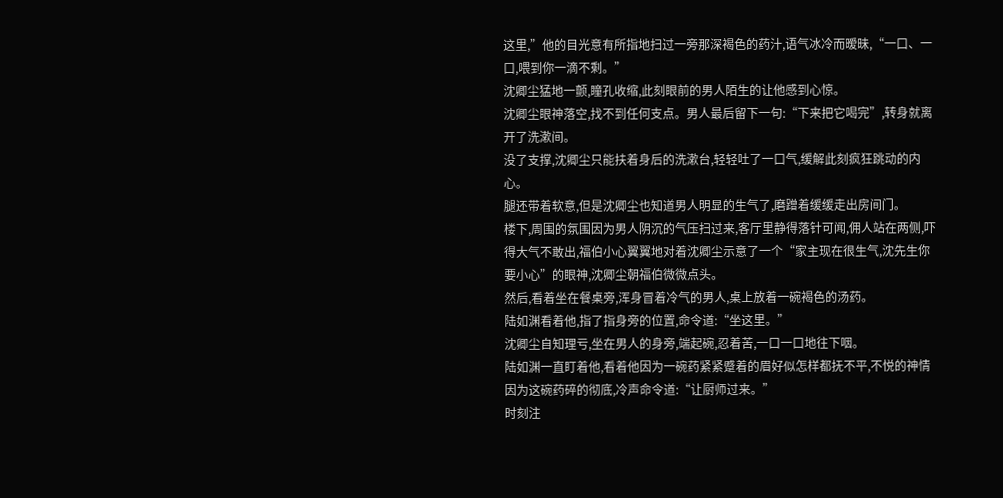这里,”他的目光意有所指地扫过一旁那深褐色的药汁,语气冰冷而暧昧,“一口、一口,喂到你一滴不剩。”
沈卿尘猛地一颤,瞳孔收缩,此刻眼前的男人陌生的让他感到心惊。
沈卿尘眼神落空,找不到任何支点。男人最后留下一句:“下来把它喝完”,转身就离开了洗漱间。
没了支撑,沈卿尘只能扶着身后的洗漱台,轻轻吐了一口气,缓解此刻疯狂跳动的内心。
腿还带着软意,但是沈卿尘也知道男人明显的生气了,磨蹭着缓缓走出房间门。
楼下,周围的氛围因为男人阴沉的气压扫过来,客厅里静得落针可闻,佣人站在两侧,吓得大气不敢出,福伯小心翼翼地对着沈卿尘示意了一个“家主现在很生气,沈先生你要小心”的眼神,沈卿尘朝福伯微微点头。
然后,看着坐在餐桌旁,浑身冒着冷气的男人,桌上放着一碗褐色的汤药。
陆如渊看着他,指了指身旁的位置,命令道:“坐这里。”
沈卿尘自知理亏,坐在男人的身旁,端起碗,忍着苦,一口一口地往下咽。
陆如渊一直盯着他,看着他因为一碗药紧紧蹙着的眉好似怎样都抚不平,不悦的神情因为这碗药碎的彻底,冷声命令道:“让厨师过来。”
时刻注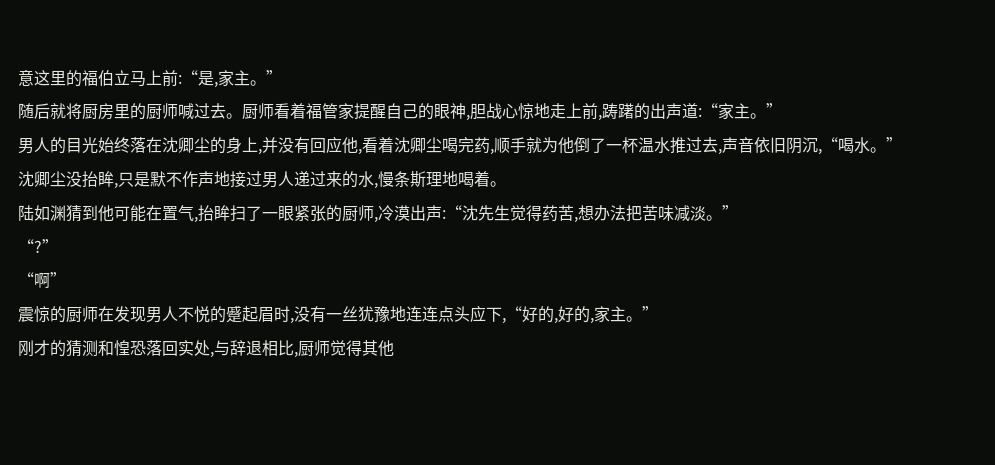意这里的福伯立马上前:“是,家主。”
随后就将厨房里的厨师喊过去。厨师看着福管家提醒自己的眼神,胆战心惊地走上前,踌躇的出声道:“家主。”
男人的目光始终落在沈卿尘的身上,并没有回应他,看着沈卿尘喝完药,顺手就为他倒了一杯温水推过去,声音依旧阴沉,“喝水。”
沈卿尘没抬眸,只是默不作声地接过男人递过来的水,慢条斯理地喝着。
陆如渊猜到他可能在置气,抬眸扫了一眼紧张的厨师,冷漠出声:“沈先生觉得药苦,想办法把苦味减淡。”
“?”
“啊”
震惊的厨师在发现男人不悦的蹙起眉时,没有一丝犹豫地连连点头应下,“好的,好的,家主。”
刚才的猜测和惶恐落回实处,与辞退相比,厨师觉得其他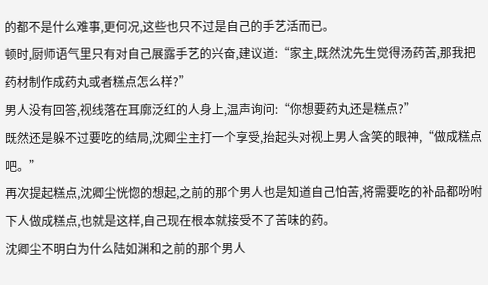的都不是什么难事,更何况,这些也只不过是自己的手艺活而已。
顿时,厨师语气里只有对自己展露手艺的兴奋,建议道:“家主,既然沈先生觉得汤药苦,那我把药材制作成药丸或者糕点怎么样?”
男人没有回答,视线落在耳廓泛红的人身上,温声询问:“你想要药丸还是糕点?”
既然还是躲不过要吃的结局,沈卿尘主打一个享受,抬起头对视上男人含笑的眼神,“做成糕点吧。”
再次提起糕点,沈卿尘恍惚的想起,之前的那个男人也是知道自己怕苦,将需要吃的补品都吩咐下人做成糕点,也就是这样,自己现在根本就接受不了苦味的药。
沈卿尘不明白为什么陆如渊和之前的那个男人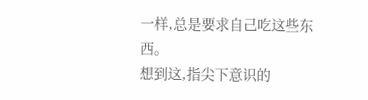一样,总是要求自己吃这些东西。
想到这,指尖下意识的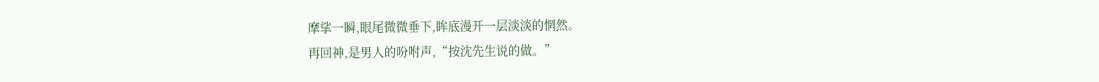摩挲一瞬,眼尾微微垂下,眸底漫开一层淡淡的惘然。
再回神,是男人的吩咐声,“按沈先生说的做。”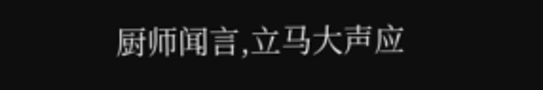厨师闻言,立马大声应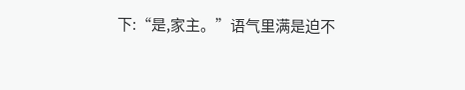下:“是,家主。”语气里满是迫不